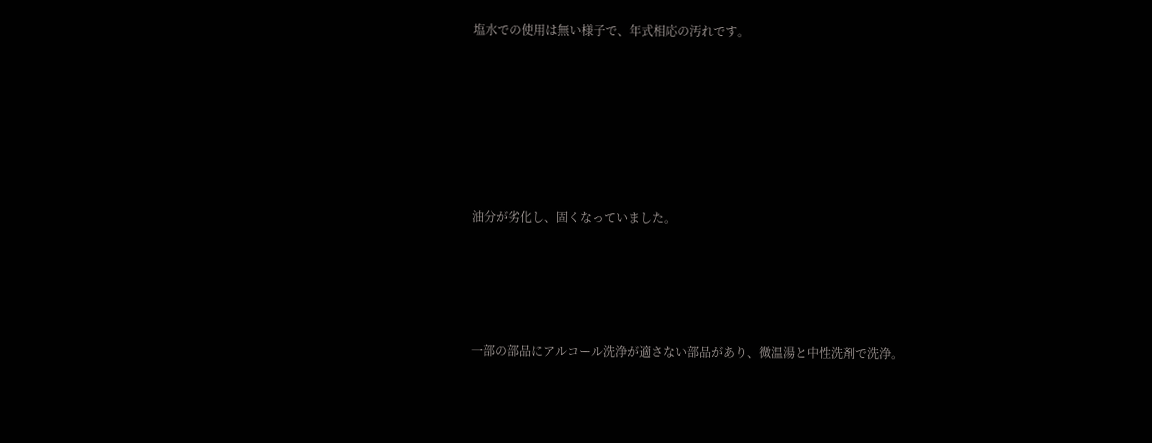塩水での使用は無い様子で、年式相応の汚れです。






油分が劣化し、固くなっていました。




一部の部品にアルコール洗浄が適さない部品があり、微温湯と中性洗剤で洗浄。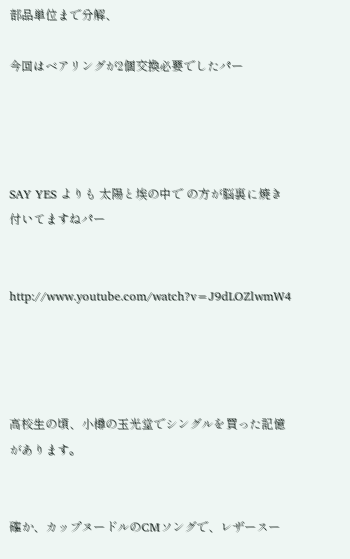部品単位まで分解、

今回はベアリングが2個交換必要でしたパー




SAY YES よりも 太陽と埃の中で の方が脳裏に焼き付いてますねパー


http://www.youtube.com/watch?v=J9dLOZlwmW4




高校生の頃、小樽の玉光堂でシングルを買った記憶があります。


確か、カップヌードルのCMソングで、レザースー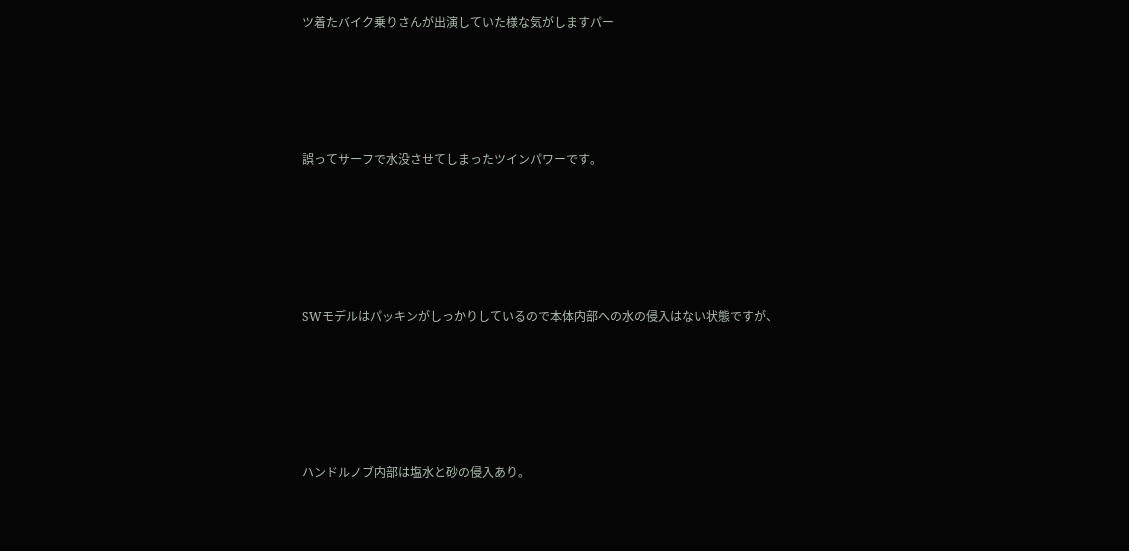ツ着たバイク乗りさんが出演していた様な気がしますパー






誤ってサーフで水没させてしまったツインパワーです。







SWモデルはパッキンがしっかりしているので本体内部への水の侵入はない状態ですが、







ハンドルノブ内部は塩水と砂の侵入あり。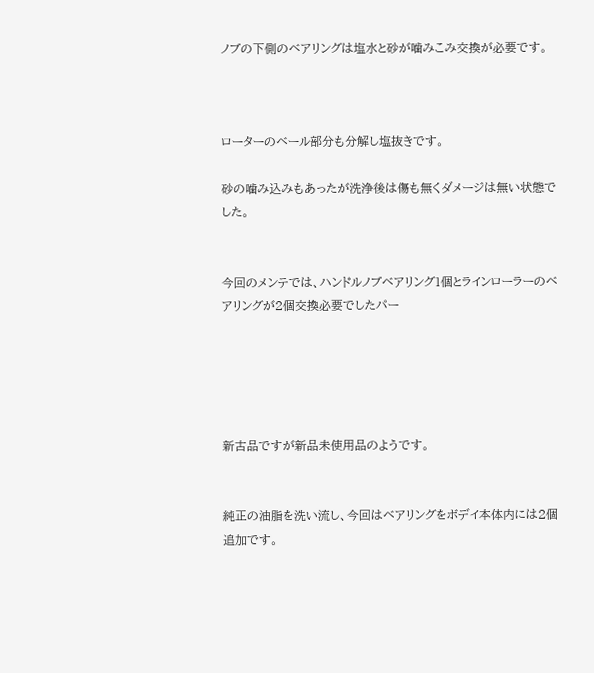ノブの下側のベアリングは塩水と砂が噛みこみ交換が必要です。



ローターのベール部分も分解し塩抜きです。

砂の噛み込みもあったが洗浄後は傷も無くダメージは無い状態でした。


今回のメンテでは、ハンドルノブベアリング1個とラインローラーのベアリングが2個交換必要でしたパー





新古品ですが新品未使用品のようです。


純正の油脂を洗い流し、今回はベアリングをボデイ本体内には2個追加です。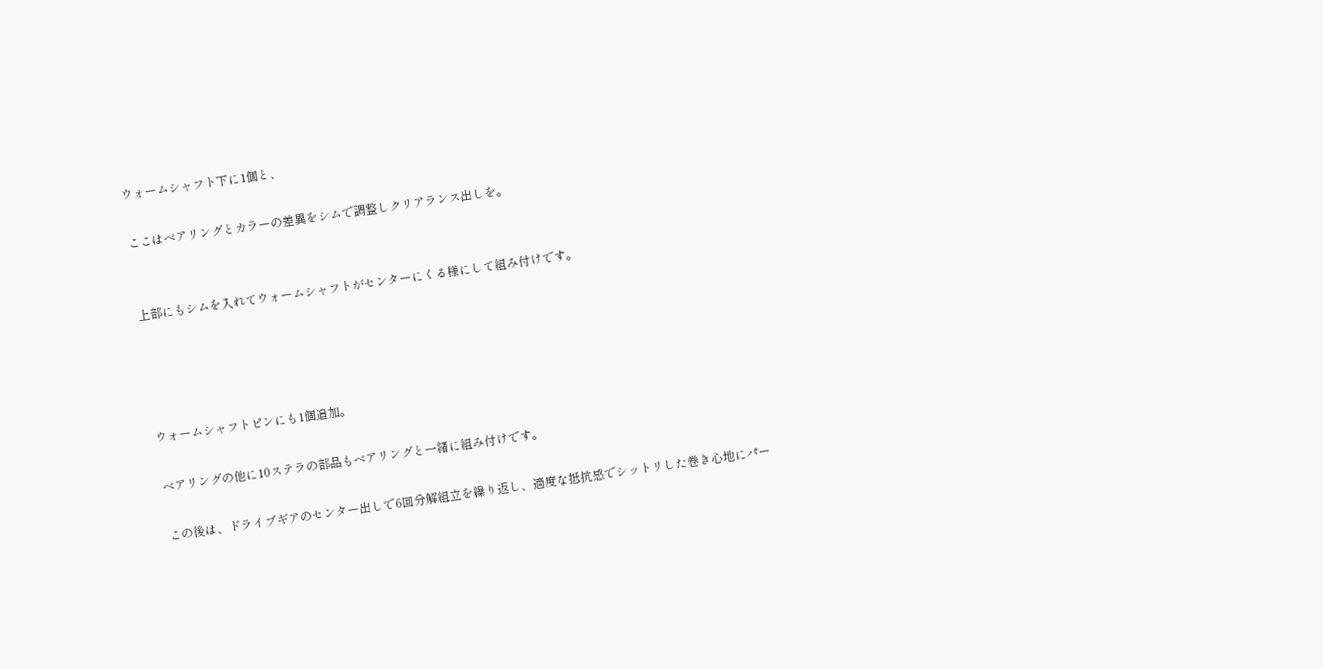ウォームシャフト下に1個と、

ここはベアリングとカラーの差異をシムで調整しクリアランス出しを。


上部にもシムを入れてウォームシャフトがセンターにくる様にして組み付けです。




ウォームシャフトピンにも1個追加。

ベアリングの他に10ステラの部品もベアリングと一緒に組み付けです。

この後は、ドライブギアのセンター出しで6回分解組立を繰り返し、適度な抵抗感でシットリした巻き心地にパー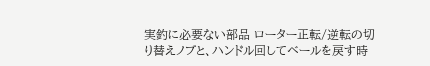実釣に必要ない部品 ローター正転/逆転の切り替えノブと、ハンドル回してベールを戻す時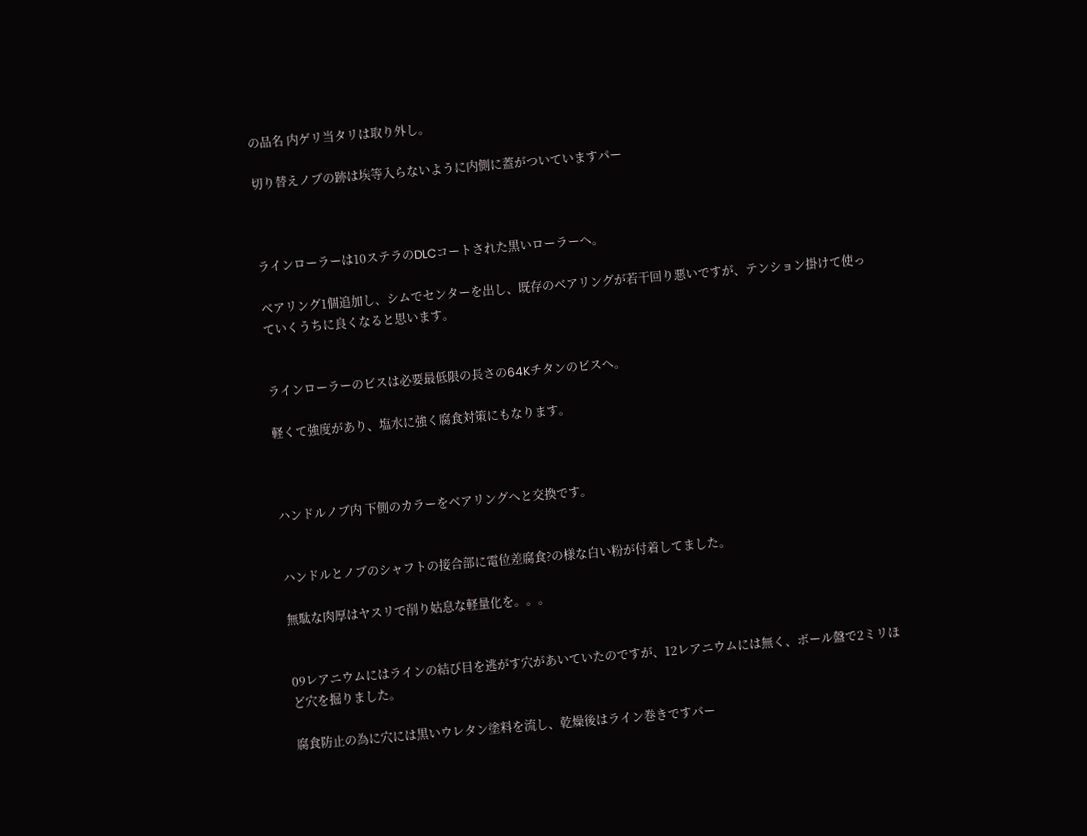の品名 内ゲリ当タリは取り外し。

切り替えノブの跡は埃等入らないように内側に蓋がついていますパー



ラインローラーは10ステラのDLCコートされた黒いローラーへ。

ベアリング1個追加し、シムでセンターを出し、既存のベアリングが若干回り悪いですが、テンション掛けて使っていくうちに良くなると思います。


ラインローラーのビスは必要最低限の長さの64Kチタンのビスへ。

軽くて強度があり、塩水に強く腐食対策にもなります。



ハンドルノブ内 下側のカラーをベアリングへと交換です。


ハンドルとノブのシャフトの接合部に電位差腐食?の様な白い粉が付着してました。

無駄な肉厚はヤスリで削り姑息な軽量化を。。。


09レアニウムにはラインの結び目を逃がす穴があいていたのですが、12レアニウムには無く、ボール盤で2ミリほど穴を掘りました。

腐食防止の為に穴には黒いウレタン塗料を流し、乾燥後はライン巻きですパー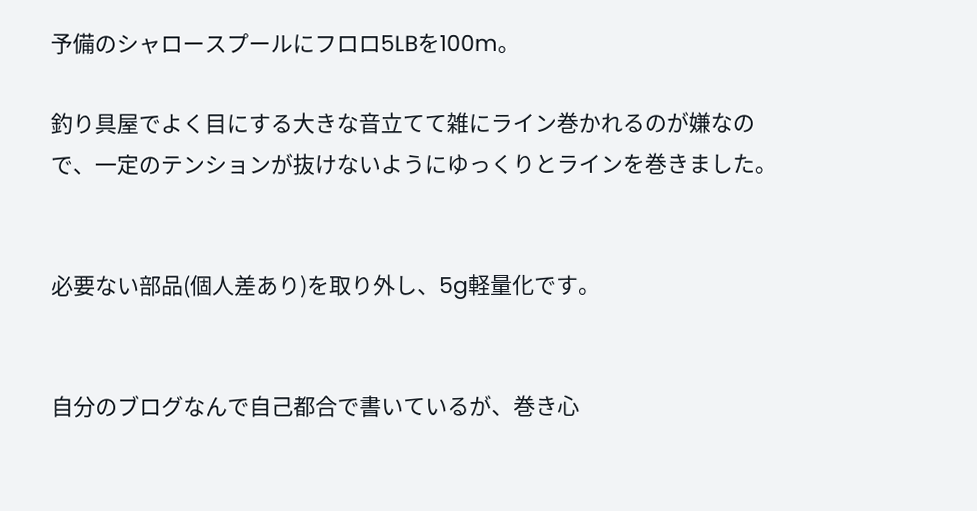予備のシャロースプールにフロロ5LBを100m。

釣り具屋でよく目にする大きな音立てて雑にライン巻かれるのが嫌なので、一定のテンションが抜けないようにゆっくりとラインを巻きました。


必要ない部品(個人差あり)を取り外し、5g軽量化です。


自分のブログなんで自己都合で書いているが、巻き心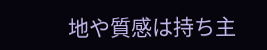地や質感は持ち主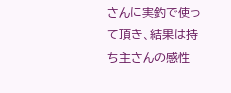さんに実釣で使って頂き、結果は持ち主さんの感性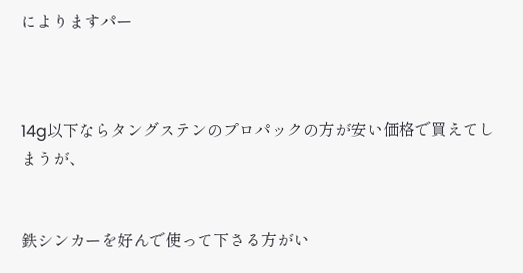によりますパー



14g以下ならタングステンのプロパックの方が安い価格で買えてしまうが、


鉄シンカーを好んで使って下さる方がい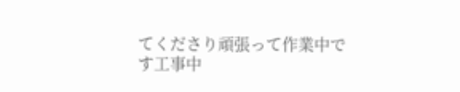てくださり頑張って作業中です工事中